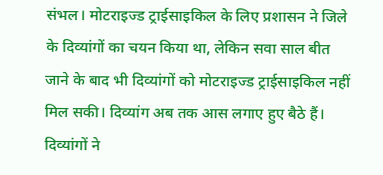संभल। मोटराइज्ड ट्राईसाइकिल के लिए प्रशासन ने जिले के दिव्यांगों का चयन किया था, लेकिन सवा साल बीत जाने के बाद भी दिव्यांगों को मोटराइज्ड ट्राईसाइकिल नहीं मिल सकी। दिव्यांग अब तक आस लगाए हुए बैठे हैं। दिव्यांगों ने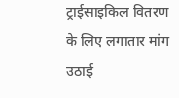ट्राईसाइकिल वितरण के लिए लगातार मांग उठाई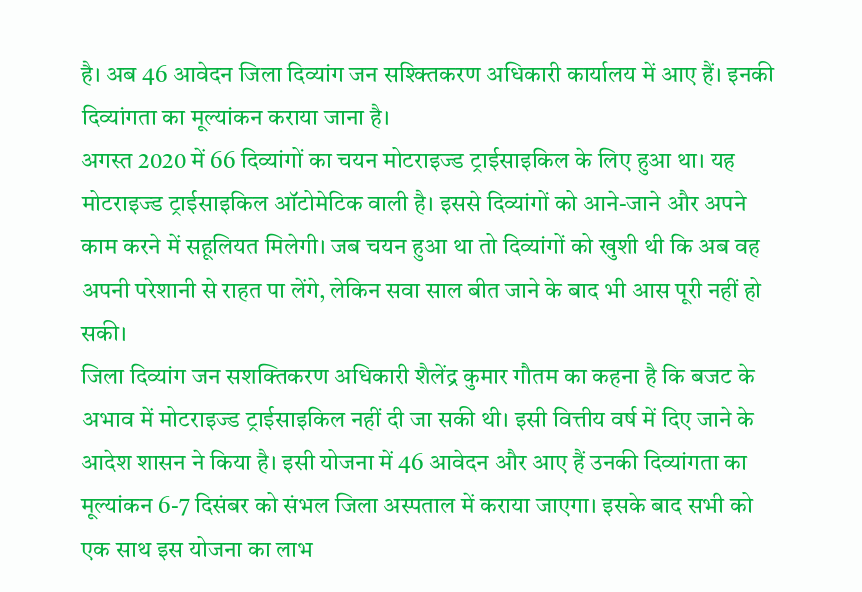है। अब 46 आवेदन जिला दिव्यांग जन सश्क्तिकरण अधिकारी कार्यालय में आए हैं। इनकी दिव्यांगता का मूल्यांकन कराया जाना है।
अगस्त 2020 में 66 दिव्यांगों का चयन मोटराइज्ड ट्राईसाइकिल के लिए हुआ था। यह मोटराइज्ड ट्राईसाइकिल ऑटोमेटिक वाली है। इससे दिव्यांगों को आने-जाने और अपने काम करने में सहूलियत मिलेगी। जब चयन हुआ था तो दिव्यांगों को खुशी थी कि अब वह अपनी परेशानी से राहत पा लेंगे, लेकिन सवा साल बीत जाने के बाद भी आस पूरी नहीं हो सकी।
जिला दिव्यांग जन सशक्तिकरण अधिकारी शैलेंद्र कुमार गौतम का कहना है कि बजट के अभाव में मोटराइज्ड ट्राईसाइकिल नहीं दी जा सकी थी। इसी वित्तीय वर्ष में दिए जाने के आदेश शासन ने किया है। इसी योजना में 46 आवेदन और आए हैं उनकी दिव्यांगता का मूल्यांकन 6-7 दिसंबर को संभल जिला अस्पताल में कराया जाएगा। इसके बाद सभी को एक साथ इस योजना का लाभ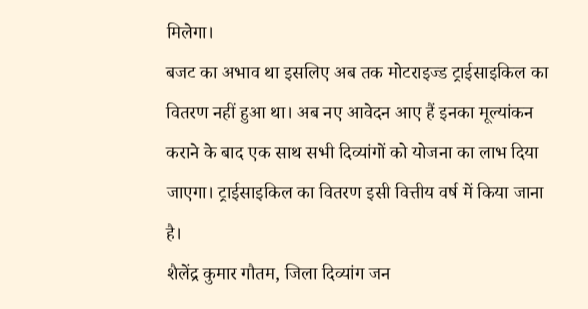मिलेगा।
बजट का अभाव था इसलिए अब तक मोटराइज्ड ट्राईसाइकिल का वितरण नहीं हुआ था। अब नए आवेदन आए हैं इनका मूल्यांकन कराने के बाद एक साथ सभी दिव्यांगों को योजना का लाभ दिया जाएगा। ट्राईसाइकिल का वितरण इसी वित्तीय वर्ष में किया जाना है।
शैलेंद्र कुमार गौतम, जिला दिव्यांग जन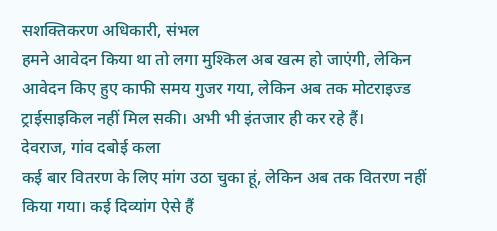सशक्तिकरण अधिकारी, संभल
हमने आवेदन किया था तो लगा मुश्किल अब खत्म हो जाएंगी, लेकिन आवेदन किए हुए काफी समय गुजर गया, लेकिन अब तक मोटराइज्ड ट्राईसाइकिल नहीं मिल सकी। अभी भी इंतजार ही कर रहे हैं।
देवराज, गांव दबोई कला
कई बार वितरण के लिए मांग उठा चुका हूं, लेकिन अब तक वितरण नहीं किया गया। कई दिव्यांग ऐसे हैं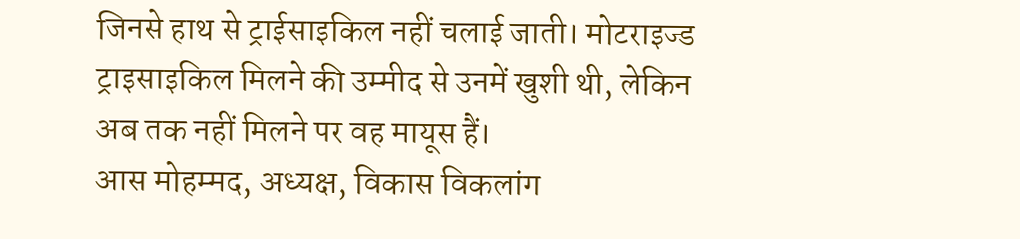जिनसे हाथ से ट्राईसाइकिल नहीं चलाई जाती। मोटराइज्ड ट्राइसाइकिल मिलने की उम्मीद से उनमें खुशी थी, लेकिन अब तक नहीं मिलने पर वह मायूस हैं।
आस मोहम्मद, अध्यक्ष, विकास विकलांग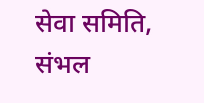सेवा समिति, संभल